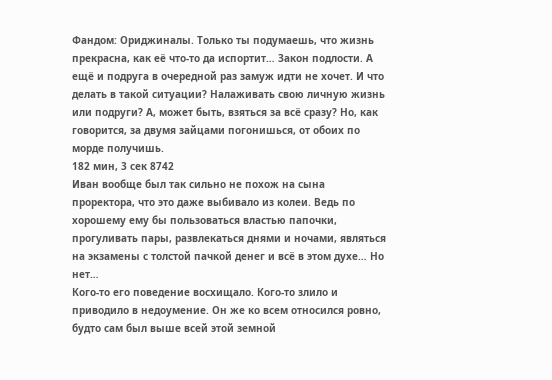Фандом: Ориджиналы. Только ты подумаешь, что жизнь прекрасна, как её что-то да испортит… Закон подлости. А ещё и подруга в очередной раз замуж идти не хочет. И что делать в такой ситуации? Налаживать свою личную жизнь или подруги? А, может быть, взяться за всё сразу? Но, как говорится, за двумя зайцами погонишься, от обоих по морде получишь.
182 мин, 3 сек 8742
Иван вообще был так сильно не похож на сына проректора, что это даже выбивало из колеи. Ведь по хорошему ему бы пользоваться властью папочки, прогуливать пары, развлекаться днями и ночами, являться на экзамены с толстой пачкой денег и всё в этом духе… Но нет…
Кого-то его поведение восхищало. Кого-то злило и приводило в недоумение. Он же ко всем относился ровно, будто сам был выше всей этой земной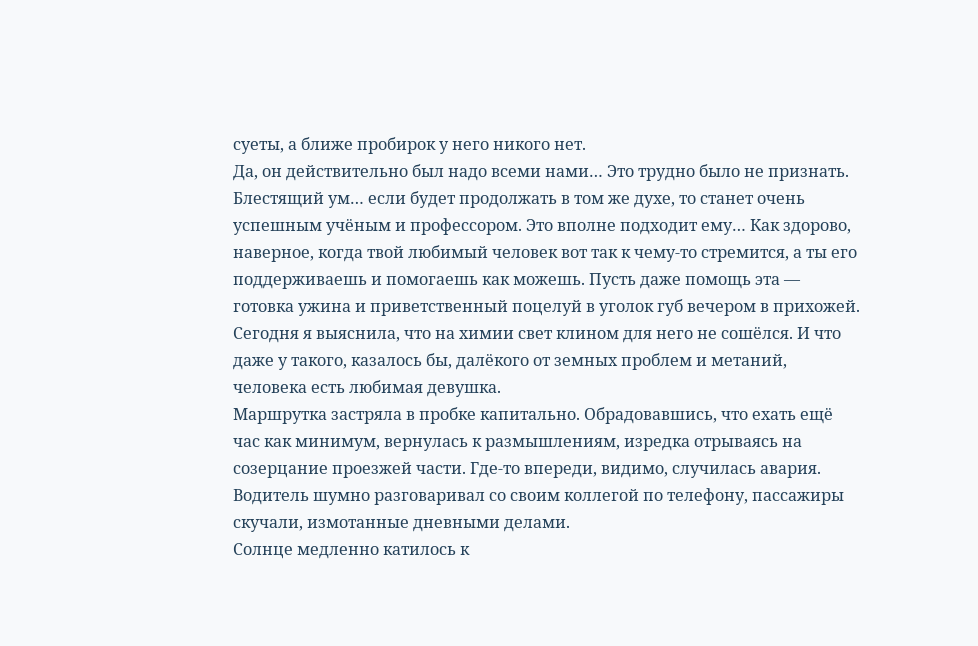суеты, а ближе пробирок у него никого нет.
Да, он действительно был надо всеми нами… Это трудно было не признать. Блестящий ум… если будет продолжать в том же духе, то станет очень успешным учёным и профессором. Это вполне подходит ему… Как здорово, наверное, когда твой любимый человек вот так к чему-то стремится, а ты его поддерживаешь и помогаешь как можешь. Пусть даже помощь эта — готовка ужина и приветственный поцелуй в уголок губ вечером в прихожей.
Сегодня я выяснила, что на химии свет клином для него не сошёлся. И что даже у такого, казалось бы, далёкого от земных проблем и метаний, человека есть любимая девушка.
Маршрутка застряла в пробке капитально. Обрадовавшись, что ехать ещё час как минимум, вернулась к размышлениям, изредка отрываясь на созерцание проезжей части. Где-то впереди, видимо, случилась авария. Водитель шумно разговаривал со своим коллегой по телефону, пассажиры скучали, измотанные дневными делами.
Солнце медленно катилось к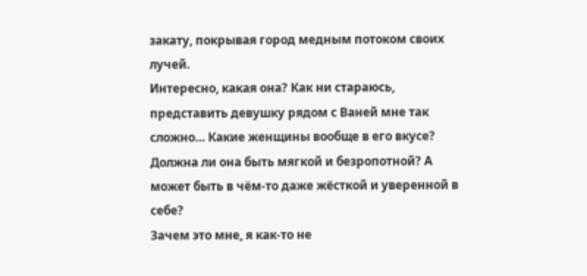закату, покрывая город медным потоком своих лучей.
Интересно, какая она? Как ни стараюсь, представить девушку рядом с Ваней мне так сложно… Какие женщины вообще в его вкусе? Должна ли она быть мягкой и безропотной? А может быть в чём-то даже жёсткой и уверенной в себе?
Зачем это мне, я как-то не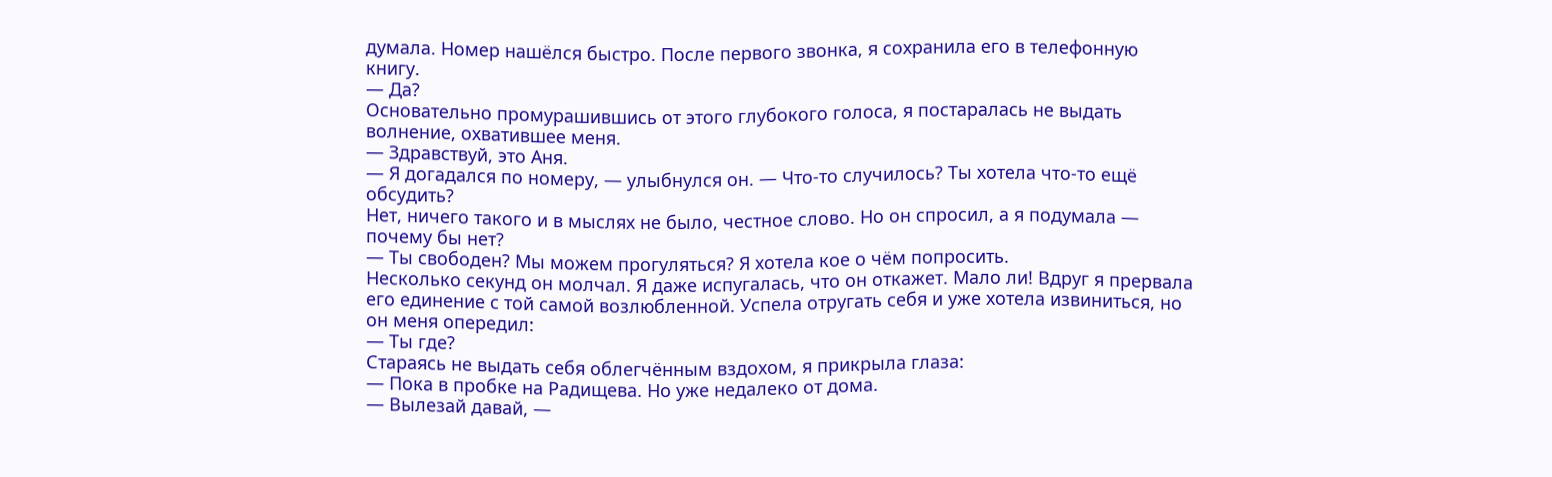думала. Номер нашёлся быстро. После первого звонка, я сохранила его в телефонную книгу.
— Да?
Основательно промурашившись от этого глубокого голоса, я постаралась не выдать волнение, охватившее меня.
— Здравствуй, это Аня.
— Я догадался по номеру, — улыбнулся он. — Что-то случилось? Ты хотела что-то ещё обсудить?
Нет, ничего такого и в мыслях не было, честное слово. Но он спросил, а я подумала — почему бы нет?
— Ты свободен? Мы можем прогуляться? Я хотела кое о чём попросить.
Несколько секунд он молчал. Я даже испугалась, что он откажет. Мало ли! Вдруг я прервала его единение с той самой возлюбленной. Успела отругать себя и уже хотела извиниться, но он меня опередил:
— Ты где?
Стараясь не выдать себя облегчённым вздохом, я прикрыла глаза:
— Пока в пробке на Радищева. Но уже недалеко от дома.
— Вылезай давай, —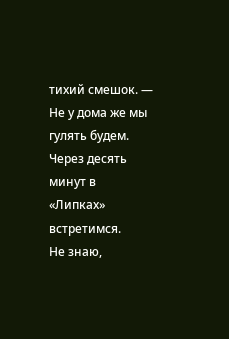тихий смешок. — Не у дома же мы гулять будем. Через десять минут в «Липках» встретимся.
Не знаю,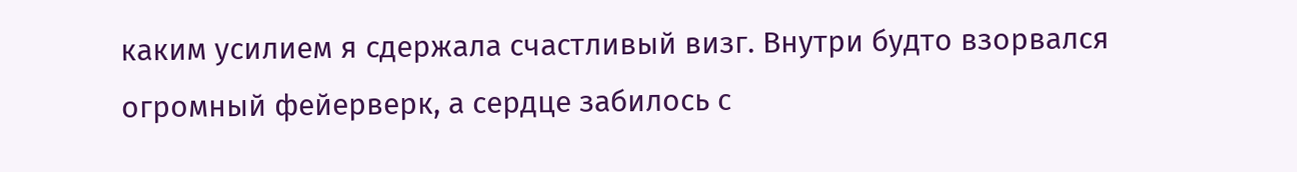каким усилием я сдержала счастливый визг. Внутри будто взорвался огромный фейерверк, а сердце забилось с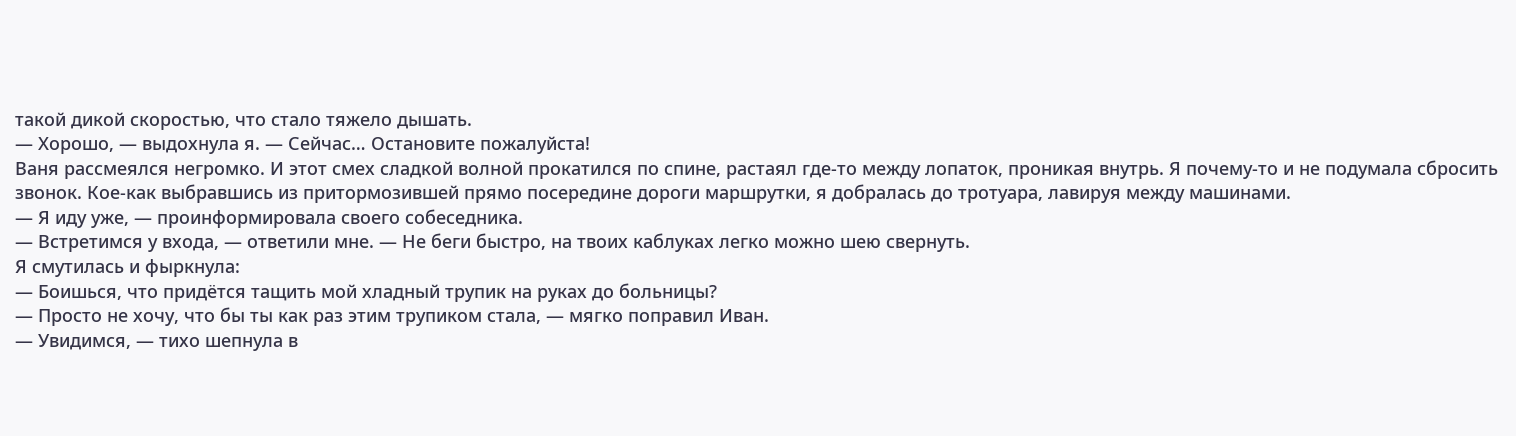такой дикой скоростью, что стало тяжело дышать.
— Хорошо, — выдохнула я. — Сейчас… Остановите пожалуйста!
Ваня рассмеялся негромко. И этот смех сладкой волной прокатился по спине, растаял где-то между лопаток, проникая внутрь. Я почему-то и не подумала сбросить звонок. Кое-как выбравшись из притормозившей прямо посередине дороги маршрутки, я добралась до тротуара, лавируя между машинами.
— Я иду уже, — проинформировала своего собеседника.
— Встретимся у входа, — ответили мне. — Не беги быстро, на твоих каблуках легко можно шею свернуть.
Я смутилась и фыркнула:
— Боишься, что придётся тащить мой хладный трупик на руках до больницы?
— Просто не хочу, что бы ты как раз этим трупиком стала, — мягко поправил Иван.
— Увидимся, — тихо шепнула в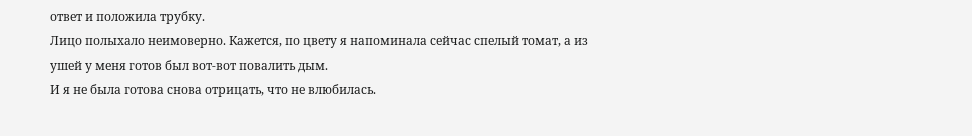ответ и положила трубку.
Лицо полыхало неимоверно. Кажется, по цвету я напоминала сейчас спелый томат, а из ушей у меня готов был вот-вот повалить дым.
И я не была готова снова отрицать, что не влюбилась.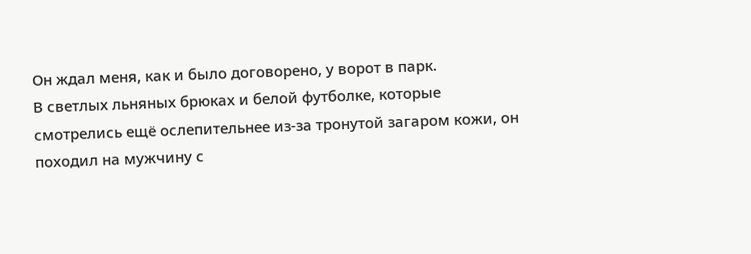Он ждал меня, как и было договорено, у ворот в парк.
В светлых льняных брюках и белой футболке, которые смотрелись ещё ослепительнее из-за тронутой загаром кожи, он походил на мужчину с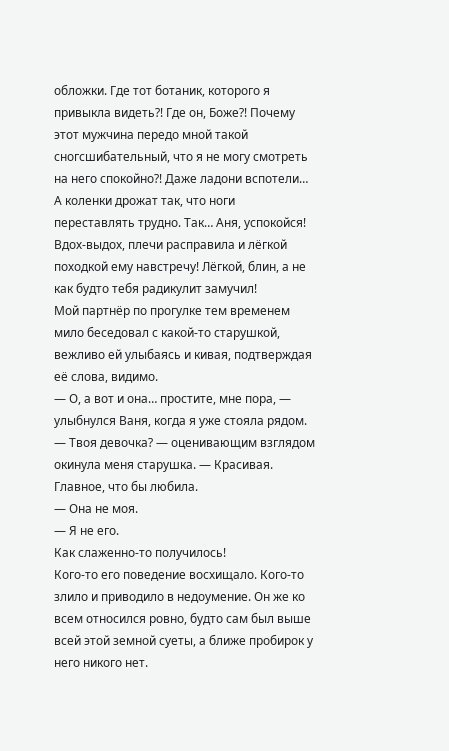обложки. Где тот ботаник, которого я привыкла видеть?! Где он, Боже?! Почему этот мужчина передо мной такой сногсшибательный, что я не могу смотреть на него спокойно?! Даже ладони вспотели… А коленки дрожат так, что ноги переставлять трудно. Так… Аня, успокойся! Вдох-выдох, плечи расправила и лёгкой походкой ему навстречу! Лёгкой, блин, а не как будто тебя радикулит замучил!
Мой партнёр по прогулке тем временем мило беседовал с какой-то старушкой, вежливо ей улыбаясь и кивая, подтверждая её слова, видимо.
— О, а вот и она… простите, мне пора, — улыбнулся Ваня, когда я уже стояла рядом.
— Твоя девочка? — оценивающим взглядом окинула меня старушка. — Красивая. Главное, что бы любила.
— Она не моя.
— Я не его.
Как слаженно-то получилось!
Кого-то его поведение восхищало. Кого-то злило и приводило в недоумение. Он же ко всем относился ровно, будто сам был выше всей этой земной суеты, а ближе пробирок у него никого нет.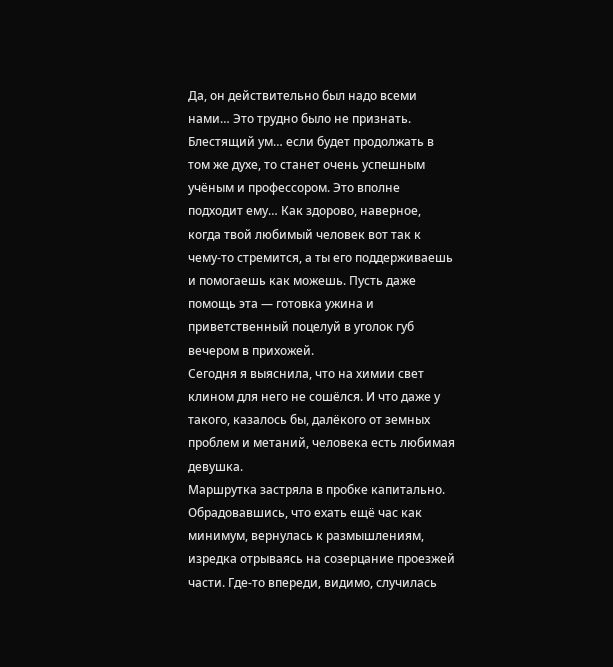Да, он действительно был надо всеми нами… Это трудно было не признать. Блестящий ум… если будет продолжать в том же духе, то станет очень успешным учёным и профессором. Это вполне подходит ему… Как здорово, наверное, когда твой любимый человек вот так к чему-то стремится, а ты его поддерживаешь и помогаешь как можешь. Пусть даже помощь эта — готовка ужина и приветственный поцелуй в уголок губ вечером в прихожей.
Сегодня я выяснила, что на химии свет клином для него не сошёлся. И что даже у такого, казалось бы, далёкого от земных проблем и метаний, человека есть любимая девушка.
Маршрутка застряла в пробке капитально. Обрадовавшись, что ехать ещё час как минимум, вернулась к размышлениям, изредка отрываясь на созерцание проезжей части. Где-то впереди, видимо, случилась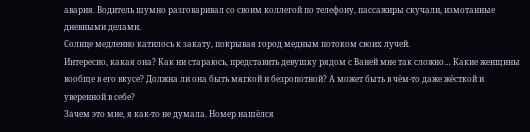авария. Водитель шумно разговаривал со своим коллегой по телефону, пассажиры скучали, измотанные дневными делами.
Солнце медленно катилось к закату, покрывая город медным потоком своих лучей.
Интересно, какая она? Как ни стараюсь, представить девушку рядом с Ваней мне так сложно… Какие женщины вообще в его вкусе? Должна ли она быть мягкой и безропотной? А может быть в чём-то даже жёсткой и уверенной в себе?
Зачем это мне, я как-то не думала. Номер нашёлся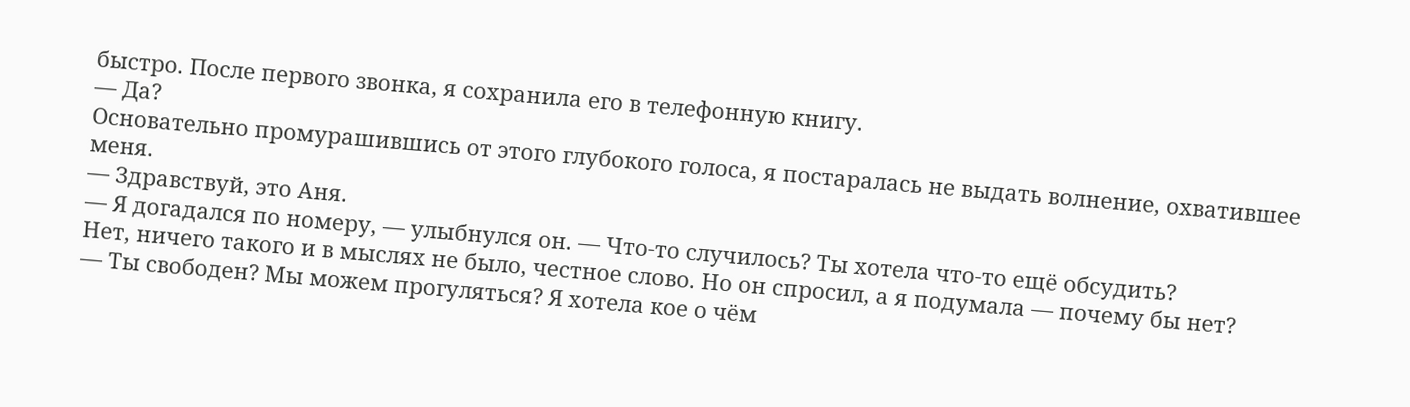быстро. После первого звонка, я сохранила его в телефонную книгу.
— Да?
Основательно промурашившись от этого глубокого голоса, я постаралась не выдать волнение, охватившее меня.
— Здравствуй, это Аня.
— Я догадался по номеру, — улыбнулся он. — Что-то случилось? Ты хотела что-то ещё обсудить?
Нет, ничего такого и в мыслях не было, честное слово. Но он спросил, а я подумала — почему бы нет?
— Ты свободен? Мы можем прогуляться? Я хотела кое о чём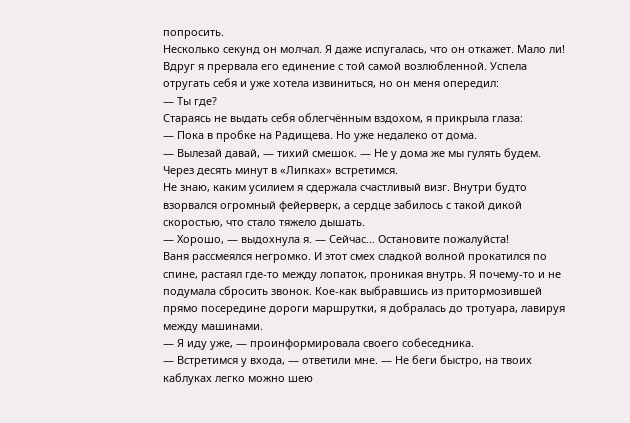попросить.
Несколько секунд он молчал. Я даже испугалась, что он откажет. Мало ли! Вдруг я прервала его единение с той самой возлюбленной. Успела отругать себя и уже хотела извиниться, но он меня опередил:
— Ты где?
Стараясь не выдать себя облегчённым вздохом, я прикрыла глаза:
— Пока в пробке на Радищева. Но уже недалеко от дома.
— Вылезай давай, — тихий смешок. — Не у дома же мы гулять будем. Через десять минут в «Липках» встретимся.
Не знаю, каким усилием я сдержала счастливый визг. Внутри будто взорвался огромный фейерверк, а сердце забилось с такой дикой скоростью, что стало тяжело дышать.
— Хорошо, — выдохнула я. — Сейчас… Остановите пожалуйста!
Ваня рассмеялся негромко. И этот смех сладкой волной прокатился по спине, растаял где-то между лопаток, проникая внутрь. Я почему-то и не подумала сбросить звонок. Кое-как выбравшись из притормозившей прямо посередине дороги маршрутки, я добралась до тротуара, лавируя между машинами.
— Я иду уже, — проинформировала своего собеседника.
— Встретимся у входа, — ответили мне. — Не беги быстро, на твоих каблуках легко можно шею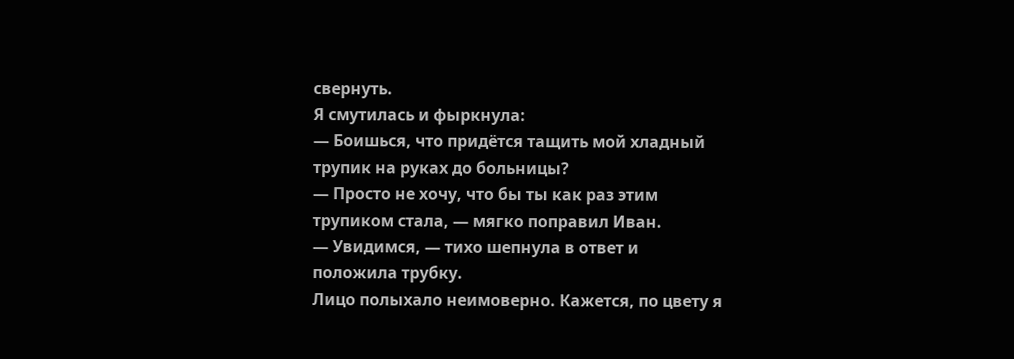свернуть.
Я смутилась и фыркнула:
— Боишься, что придётся тащить мой хладный трупик на руках до больницы?
— Просто не хочу, что бы ты как раз этим трупиком стала, — мягко поправил Иван.
— Увидимся, — тихо шепнула в ответ и положила трубку.
Лицо полыхало неимоверно. Кажется, по цвету я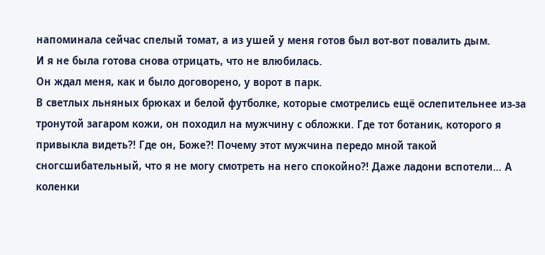напоминала сейчас спелый томат, а из ушей у меня готов был вот-вот повалить дым.
И я не была готова снова отрицать, что не влюбилась.
Он ждал меня, как и было договорено, у ворот в парк.
В светлых льняных брюках и белой футболке, которые смотрелись ещё ослепительнее из-за тронутой загаром кожи, он походил на мужчину с обложки. Где тот ботаник, которого я привыкла видеть?! Где он, Боже?! Почему этот мужчина передо мной такой сногсшибательный, что я не могу смотреть на него спокойно?! Даже ладони вспотели… А коленки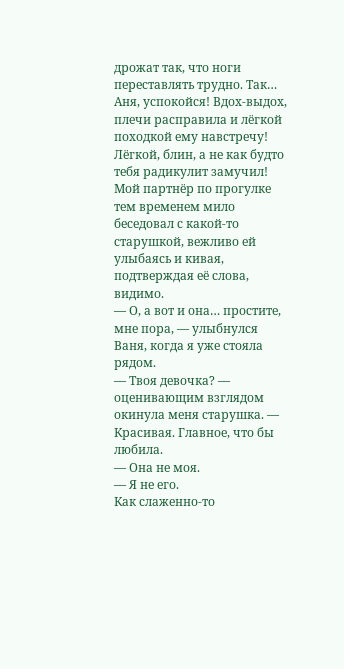дрожат так, что ноги переставлять трудно. Так… Аня, успокойся! Вдох-выдох, плечи расправила и лёгкой походкой ему навстречу! Лёгкой, блин, а не как будто тебя радикулит замучил!
Мой партнёр по прогулке тем временем мило беседовал с какой-то старушкой, вежливо ей улыбаясь и кивая, подтверждая её слова, видимо.
— О, а вот и она… простите, мне пора, — улыбнулся Ваня, когда я уже стояла рядом.
— Твоя девочка? — оценивающим взглядом окинула меня старушка. — Красивая. Главное, что бы любила.
— Она не моя.
— Я не его.
Как слаженно-то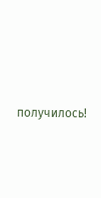получилось!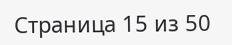Страница 15 из 50